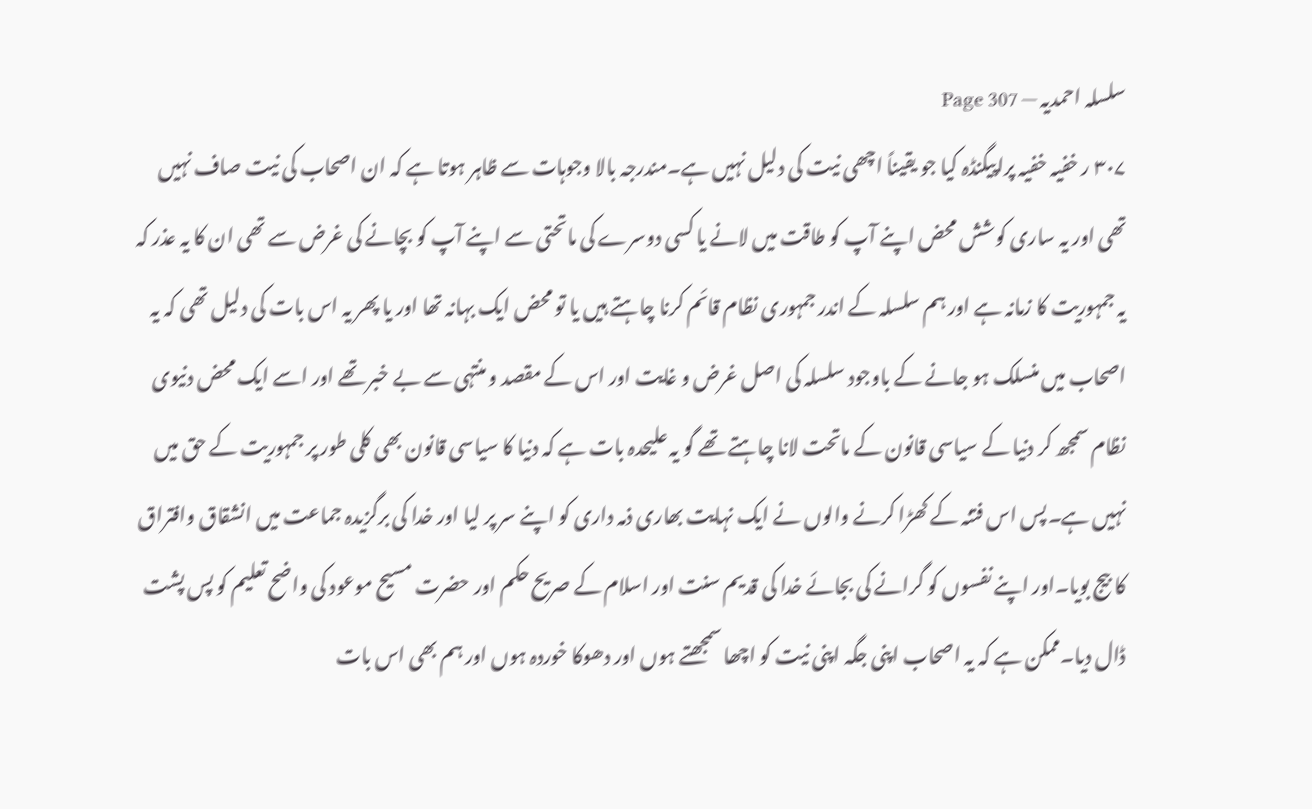سلسلہ احمدیہ — Page 307
۳۰۷ ر خفیہ خفیہ پراپیگنڈہ کیا جو یقیناً اچھی نیت کی دلیل نہیں ہے۔مندرجہ بالا وجوہات سے ظاہر ہوتا ہے کہ ان اصحاب کی نیت صاف نہیں تھی اور یہ ساری کوشش محض اپنے آپ کو طاقت میں لانے یا کسی دوسرے کی ماتحتی سے اپنے آپ کو بچانے کی غرض سے تھی ان کا یہ عذر کہ یہ جمہوریت کا زمانہ ہے اور ہم سلسلہ کے اندر جمہوری نظام قائم کرنا چاہتے ہیں یا تو محض ایک بہانہ تھا اور یا پھر یہ اس بات کی دلیل تھی کہ یہ اصحاب میں منسلک ہو جانے کے باوجود سلسلہ کی اصل غرض و غایت اور اس کے مقصد و منتہی سے بے خبر تھے اور اسے ایک محض دنیوی نظام سمجھ کر دنیا کے سیاسی قانون کے ماتحت لانا چاہتے تھے گو یہ علیحدہ بات ہے کہ دنیا کا سیاسی قانون بھی کلی طور پر جمہوریت کے حق میں نہیں ہے۔پس اس فتنہ کے کھڑا کرنے والوں نے ایک نہایت بھاری ذمہ داری کو اپنے سر پر لیا اور خدا کی برگزیدہ جماعت میں انشقاق وافتراق کا بیج بویا۔اور اپنے نفسوں کو گرانے کی بجائے خدا کی قدیم سنت اور اسلام کے صریح حکم اور حضرت مسیح موعود کی واضح تعلیم کو پس پشت ڈال دیا۔ممکن ہے کہ یہ اصحاب اپنی جگہ اپنی نیت کو اچھا سمجھتے ہوں اور دھوکا خوردہ ہوں اور ہم بھی اس بات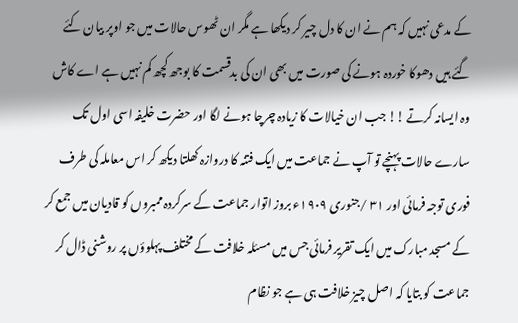کے مدعی نہیں کہ ہم نے ان کا دل چیر کر دیکھا ہے مگر ان ٹھوس حالات میں جو اوپر بیان کئے گئے ہیں دھوکا خوردہ ہونے کی صورت میں بھی ان کی بدقسمت کا بوجھ کچھ کم نہیں ہے اے کاش وہ ایسانہ کرتے !! جب ان خیالات کا زیادہ چرچا ہونے لگا اور حضرت خلیفہ اسی اول تک سارے حالات پہنچے تو آپ نے جماعت میں ایک فتنہ کا دروازہ کھلتا دیکھ کر اس معاملہ کی طرف فوری توجہ فرمائی اور ۳۱ /جنوری ۱۹۰۹ء بروز اتوار جماعت کے سرکردہ ممبروں کو قادیان میں جمع کر کے مسجد مبارک میں ایک تقریر فرمائی جس میں مسئلہ خلافت کے مختلف پہلوؤں پر روشنی ڈال کر جماعت کو بتایا کہ اصل چیز خلافت ہی ہے جو نظام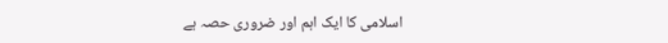اسلامی کا ایک اہم اور ضروری حصہ ہے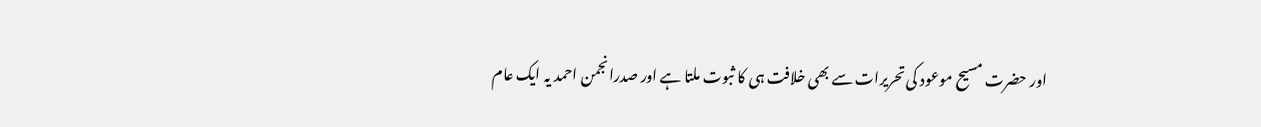اور حضرت مسیح موعود کی تحریرات سے بھی خلافت ہی کا ثبوت ملتا ہے اور صدرانجمن احمد یہ ایک عام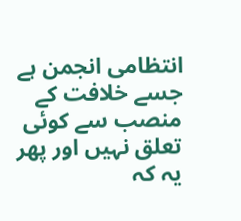انتظامی انجمن ہے جسے خلافت کے منصب سے کوئی تعلق نہیں اور پھر یہ کہ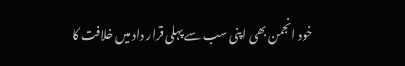خود انجمن بھی اپنی سب سے پہلی قرار داد میں خلافت کا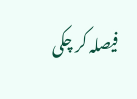فیصلہ کر چکی